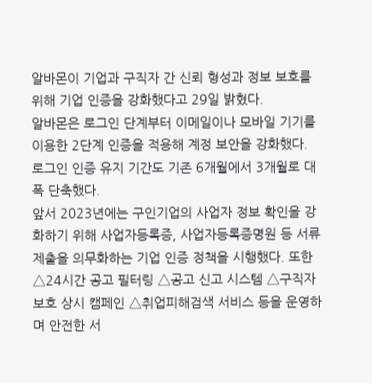알바몬이 기업과 구직자 간 신뢰 형성과 정보 보호를 위해 기업 인증을 강화했다고 29일 밝혔다.
알바몬은 로그인 단계부터 이메일이나 모바일 기기를 이용한 2단계 인증을 적용해 계정 보안을 강화했다. 로그인 인증 유지 기간도 기존 6개월에서 3개월로 대폭 단축했다.
앞서 2023년에는 구인기업의 사업자 정보 확인을 강화하기 위해 사업자등록증, 사업자등록증명원 등 서류 제출을 의무화하는 기업 인증 정책을 시행했다. 또한 △24시간 공고 필터링 △공고 신고 시스템 △구직자 보호 상시 캠페인 △취업피해검색 서비스 등을 운영하며 안전한 서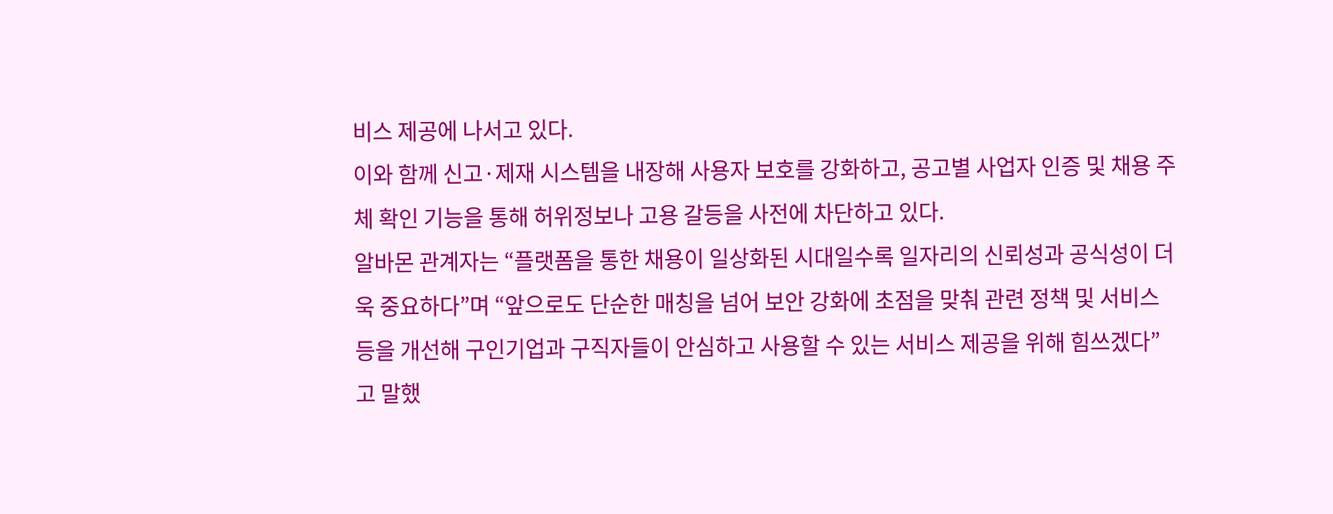비스 제공에 나서고 있다.
이와 함께 신고·제재 시스템을 내장해 사용자 보호를 강화하고, 공고별 사업자 인증 및 채용 주체 확인 기능을 통해 허위정보나 고용 갈등을 사전에 차단하고 있다.
알바몬 관계자는 “플랫폼을 통한 채용이 일상화된 시대일수록 일자리의 신뢰성과 공식성이 더욱 중요하다”며 “앞으로도 단순한 매칭을 넘어 보안 강화에 초점을 맞춰 관련 정책 및 서비스 등을 개선해 구인기업과 구직자들이 안심하고 사용할 수 있는 서비스 제공을 위해 힘쓰겠다”고 말했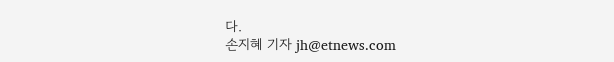다.
손지혜 기자 jh@etnews.com